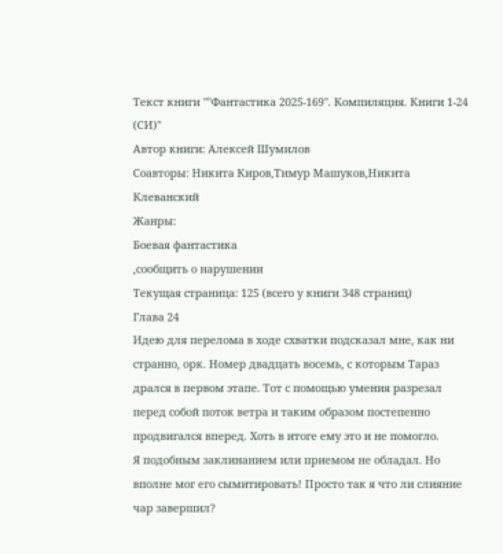Текст книги ""Фантастика 2025-169". Компиляция. Книги 1-24 (СИ)"
Автор книги: Алексей Шумилов
Соавторы: Никита Киров,Тимур Машуков,Никита Клеванский
Жанры:
Боевая фантастика
,сообщить о нарушении
Текущая страница: 125 (всего у книги 348 страниц)
Глава 24
Идею для перелома в ходе схватки подсказал мне, как ни странно, орк. Номер двадцать восемь, с которым Тараз дрался в первом этапе. Тот с помощью умения разрезал перед собой поток ветра и таким образом постепенно продвигался вперед. Хоть в итоге ему это и не помогло.
Я подобным заклинанием или приемом не обладал. Но вполне мог его сымитировать! Просто так я что ли слияние чар завершил?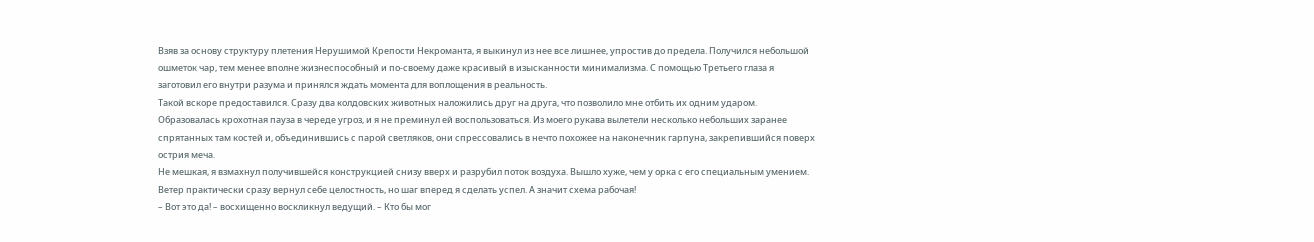Взяв за основу структуру плетения Нерушимой Крепости Некроманта, я выкинул из нее все лишнее, упростив до предела. Получился небольшой ошметок чар, тем менее вполне жизнеспособный и по-своему даже красивый в изысканности минимализма. С помощью Третьего глаза я заготовил его внутри разума и принялся ждать момента для воплощения в реальность.
Такой вскоре предоставился. Сразу два колдовских животных наложились друг на друга, что позволило мне отбить их одним ударом. Образовалась крохотная пауза в череде угроз, и я не преминул ей воспользоваться. Из моего рукава вылетели несколько небольших заранее спрятанных там костей и, объединившись с парой светляков, они спрессовались в нечто похожее на наконечник гарпуна, закрепившийся поверх острия меча.
Не мешкая, я взмахнул получившейся конструкцией снизу вверх и разрубил поток воздуха. Вышло хуже, чем у орка с его специальным умением. Ветер практически сразу вернул себе целостность, но шаг вперед я сделать успел. А значит схема рабочая!
– Вот это да! – восхищенно воскликнул ведущий. – Кто бы мог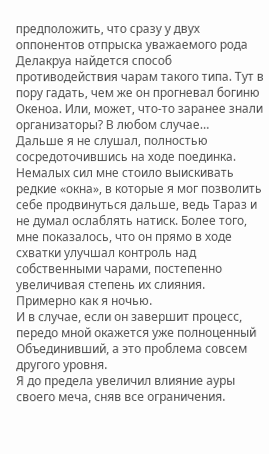предположить, что сразу у двух оппонентов отпрыска уважаемого рода Делакруа найдется способ противодействия чарам такого типа. Тут в пору гадать, чем же он прогневал богиню Океноа. Или, может, что-то заранее знали организаторы? В любом случае…
Дальше я не слушал, полностью сосредоточившись на ходе поединка. Немалых сил мне стоило выискивать редкие «окна», в которые я мог позволить себе продвинуться дальше, ведь Тараз и не думал ослаблять натиск. Более того, мне показалось, что он прямо в ходе схватки улучшал контроль над собственными чарами, постепенно увеличивая степень их слияния.
Примерно как я ночью.
И в случае, если он завершит процесс, передо мной окажется уже полноценный Объединивший, а это проблема совсем другого уровня.
Я до предела увеличил влияние ауры своего меча, сняв все ограничения.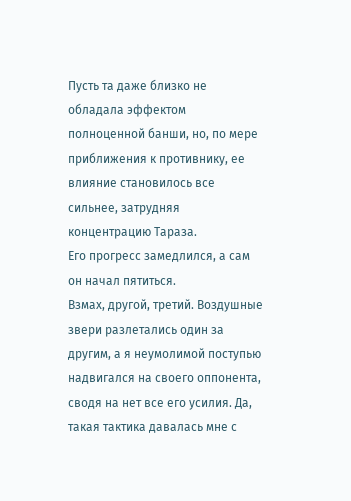Пусть та даже близко не обладала эффектом полноценной банши, но, по мере приближения к противнику, ее влияние становилось все сильнее, затрудняя концентрацию Тараза.
Его прогресс замедлился, а сам он начал пятиться.
Взмах, другой, третий. Воздушные звери разлетались один за другим, а я неумолимой поступью надвигался на своего оппонента, сводя на нет все его усилия. Да, такая тактика давалась мне с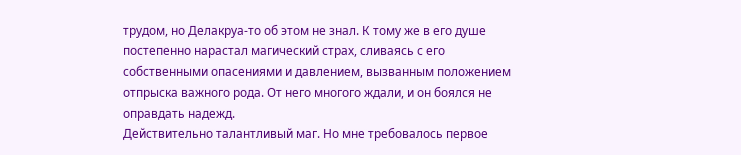трудом, но Делакруа-то об этом не знал. К тому же в его душе постепенно нарастал магический страх, сливаясь с его собственными опасениями и давлением, вызванным положением отпрыска важного рода. От него многого ждали, и он боялся не оправдать надежд.
Действительно талантливый маг. Но мне требовалось первое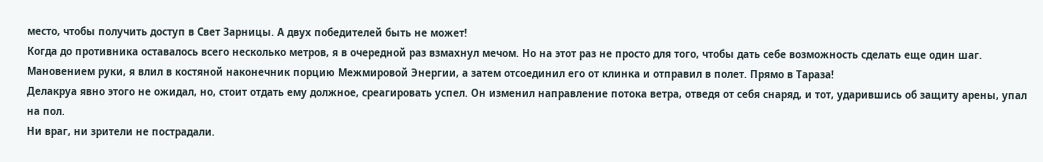место, чтобы получить доступ в Свет Зарницы. А двух победителей быть не может!
Когда до противника оставалось всего несколько метров, я в очередной раз взмахнул мечом. Но на этот раз не просто для того, чтобы дать себе возможность сделать еще один шаг. Мановением руки, я влил в костяной наконечник порцию Межмировой Энергии, а затем отсоединил его от клинка и отправил в полет. Прямо в Тараза!
Делакруа явно этого не ожидал, но, стоит отдать ему должное, среагировать успел. Он изменил направление потока ветра, отведя от себя снаряд, и тот, ударившись об защиту арены, упал на пол.
Ни враг, ни зрители не пострадали.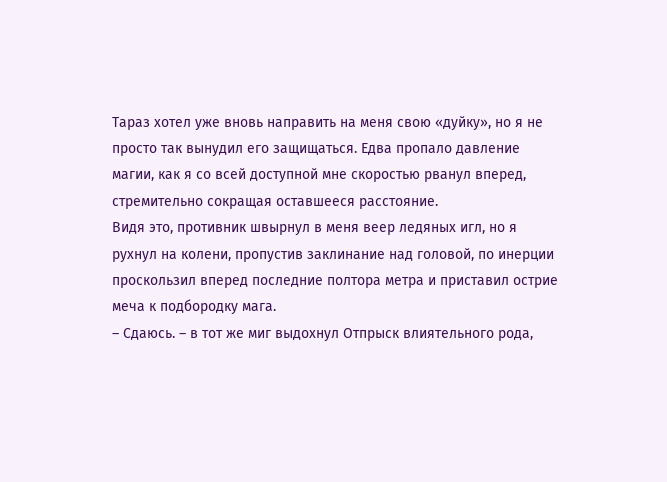Тараз хотел уже вновь направить на меня свою «дуйку», но я не просто так вынудил его защищаться. Едва пропало давление магии, как я со всей доступной мне скоростью рванул вперед, стремительно сокращая оставшееся расстояние.
Видя это, противник швырнул в меня веер ледяных игл, но я рухнул на колени, пропустив заклинание над головой, по инерции проскользил вперед последние полтора метра и приставил острие меча к подбородку мага.
– Сдаюсь. – в тот же миг выдохнул Отпрыск влиятельного рода,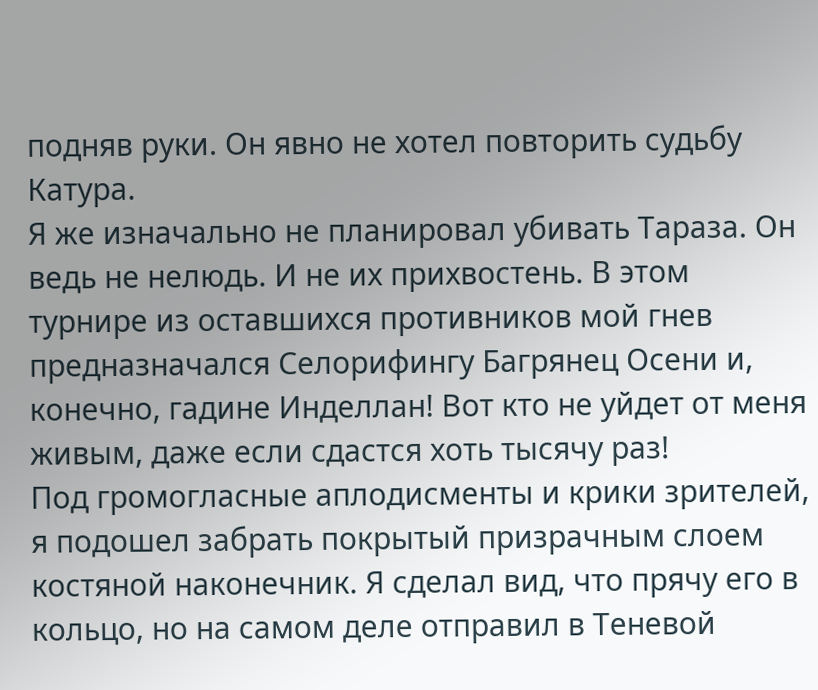подняв руки. Он явно не хотел повторить судьбу Катура.
Я же изначально не планировал убивать Тараза. Он ведь не нелюдь. И не их прихвостень. В этом турнире из оставшихся противников мой гнев предназначался Селорифингу Багрянец Осени и, конечно, гадине Инделлан! Вот кто не уйдет от меня живым, даже если сдастся хоть тысячу раз!
Под громогласные аплодисменты и крики зрителей, я подошел забрать покрытый призрачным слоем костяной наконечник. Я сделал вид, что прячу его в кольцо, но на самом деле отправил в Теневой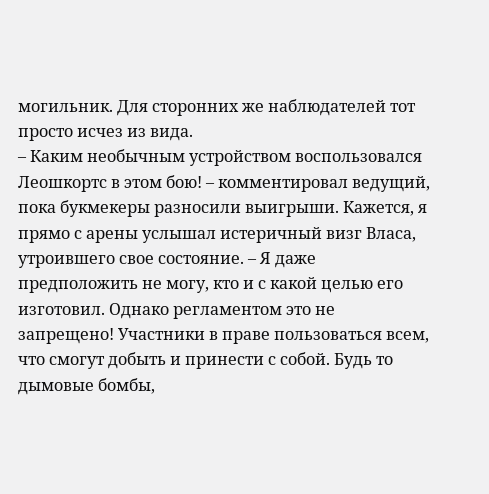могильник. Для сторонних же наблюдателей тот просто исчез из вида.
– Каким необычным устройством воспользовался Леошкортс в этом бою! – комментировал ведущий, пока букмекеры разносили выигрыши. Кажется, я прямо с арены услышал истеричный визг Власа, утроившего свое состояние. – Я даже предположить не могу, кто и с какой целью его изготовил. Однако регламентом это не запрещено! Участники в праве пользоваться всем, что смогут добыть и принести с собой. Будь то дымовые бомбы,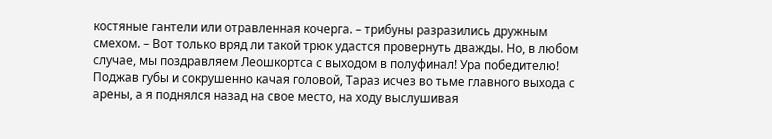костяные гантели или отравленная кочерга. – трибуны разразились дружным смехом. – Вот только вряд ли такой трюк удастся провернуть дважды. Но, в любом случае, мы поздравляем Леошкортса с выходом в полуфинал! Ура победителю!
Поджав губы и сокрушенно качая головой, Тараз исчез во тьме главного выхода с арены, а я поднялся назад на свое место, на ходу выслушивая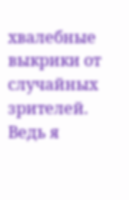хвалебные выкрики от случайных зрителей. Ведь я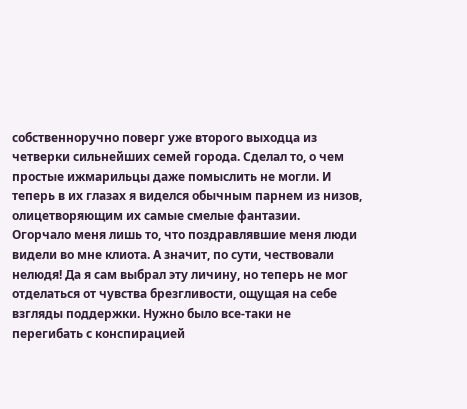собственноручно поверг уже второго выходца из четверки сильнейших семей города. Сделал то, о чем простые ижмарильцы даже помыслить не могли. И теперь в их глазах я виделся обычным парнем из низов, олицетворяющим их самые смелые фантазии.
Огорчало меня лишь то, что поздравлявшие меня люди видели во мне клиота. А значит, по сути, чествовали нелюдя! Да я сам выбрал эту личину, но теперь не мог отделаться от чувства брезгливости, ощущая на себе взгляды поддержки. Нужно было все-таки не перегибать с конспирацией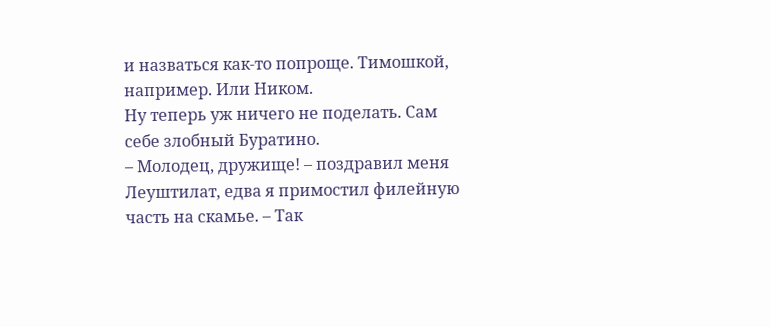и назваться как-то попроще. Тимошкой, например. Или Ником.
Ну теперь уж ничего не поделать. Сам себе злобный Буратино.
– Молодец, дружище! – поздравил меня Леуштилат, едва я примостил филейную часть на скамье. – Так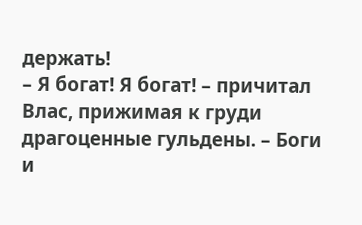держать!
– Я богат! Я богат! – причитал Влас, прижимая к груди драгоценные гульдены. – Боги и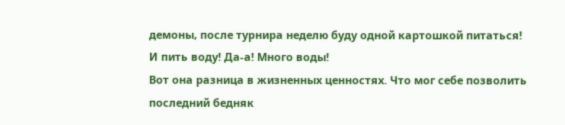демоны, после турнира неделю буду одной картошкой питаться! И пить воду! Да-а! Много воды!
Вот она разница в жизненных ценностях. Что мог себе позволить последний бедняк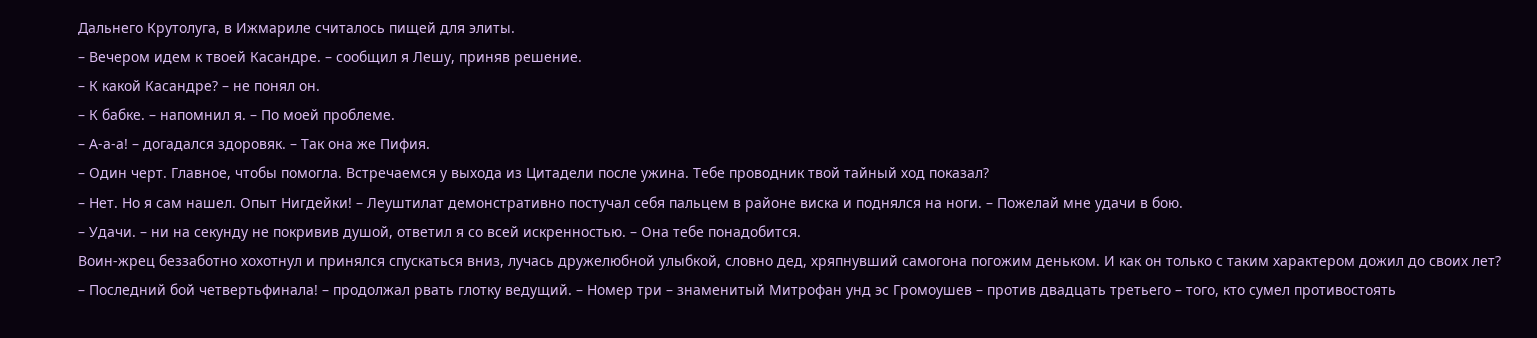Дальнего Крутолуга, в Ижмариле считалось пищей для элиты.
– Вечером идем к твоей Касандре. – сообщил я Лешу, приняв решение.
– К какой Касандре? – не понял он.
– К бабке. – напомнил я. – По моей проблеме.
– А-а-а! – догадался здоровяк. – Так она же Пифия.
– Один черт. Главное, чтобы помогла. Встречаемся у выхода из Цитадели после ужина. Тебе проводник твой тайный ход показал?
– Нет. Но я сам нашел. Опыт Нигдейки! – Леуштилат демонстративно постучал себя пальцем в районе виска и поднялся на ноги. – Пожелай мне удачи в бою.
– Удачи. – ни на секунду не покривив душой, ответил я со всей искренностью. – Она тебе понадобится.
Воин-жрец беззаботно хохотнул и принялся спускаться вниз, лучась дружелюбной улыбкой, словно дед, хряпнувший самогона погожим деньком. И как он только с таким характером дожил до своих лет?
– Последний бой четвертьфинала! – продолжал рвать глотку ведущий. – Номер три – знаменитый Митрофан унд эс Громоушев – против двадцать третьего – того, кто сумел противостоять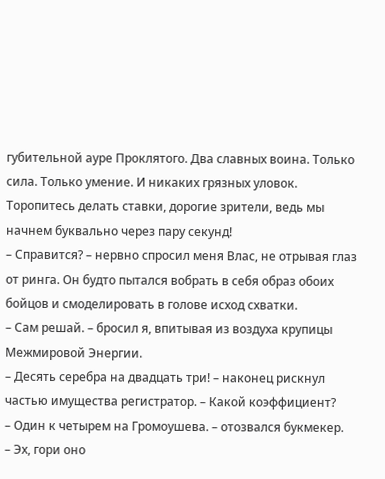губительной ауре Проклятого. Два славных воина. Только сила. Только умение. И никаких грязных уловок. Торопитесь делать ставки, дорогие зрители, ведь мы начнем буквально через пару секунд!
– Справится? – нервно спросил меня Влас, не отрывая глаз от ринга. Он будто пытался вобрать в себя образ обоих бойцов и смоделировать в голове исход схватки.
– Сам решай. – бросил я, впитывая из воздуха крупицы Межмировой Энергии.
– Десять серебра на двадцать три! – наконец рискнул частью имущества регистратор. – Какой коэффициент?
– Один к четырем на Громоушева. – отозвался букмекер.
– Эх, гори оно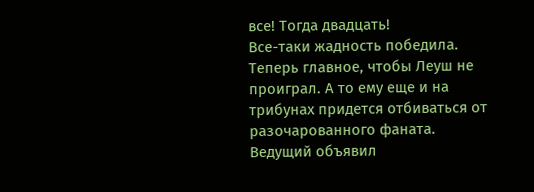все! Тогда двадцать!
Все-таки жадность победила. Теперь главное, чтобы Леуш не проиграл. А то ему еще и на трибунах придется отбиваться от разочарованного фаната.
Ведущий объявил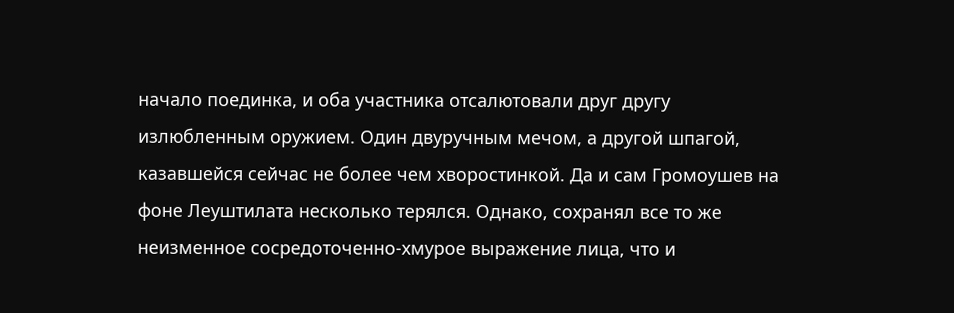начало поединка, и оба участника отсалютовали друг другу излюбленным оружием. Один двуручным мечом, а другой шпагой, казавшейся сейчас не более чем хворостинкой. Да и сам Громоушев на фоне Леуштилата несколько терялся. Однако, сохранял все то же неизменное сосредоточенно-хмурое выражение лица, что и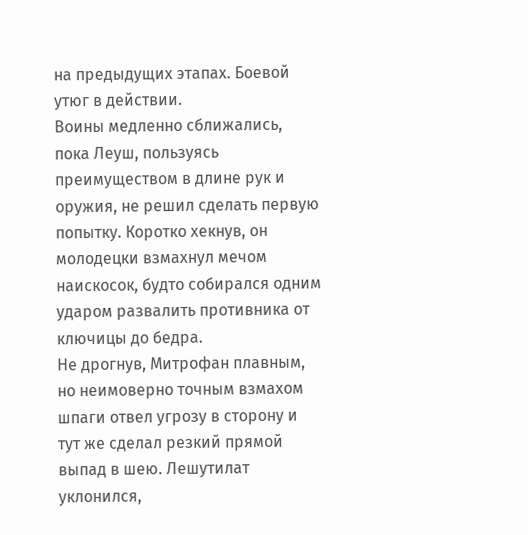на предыдущих этапах. Боевой утюг в действии.
Воины медленно сближались, пока Леуш, пользуясь преимуществом в длине рук и оружия, не решил сделать первую попытку. Коротко хекнув, он молодецки взмахнул мечом наискосок, будто собирался одним ударом развалить противника от ключицы до бедра.
Не дрогнув, Митрофан плавным, но неимоверно точным взмахом шпаги отвел угрозу в сторону и тут же сделал резкий прямой выпад в шею. Лешутилат уклонился,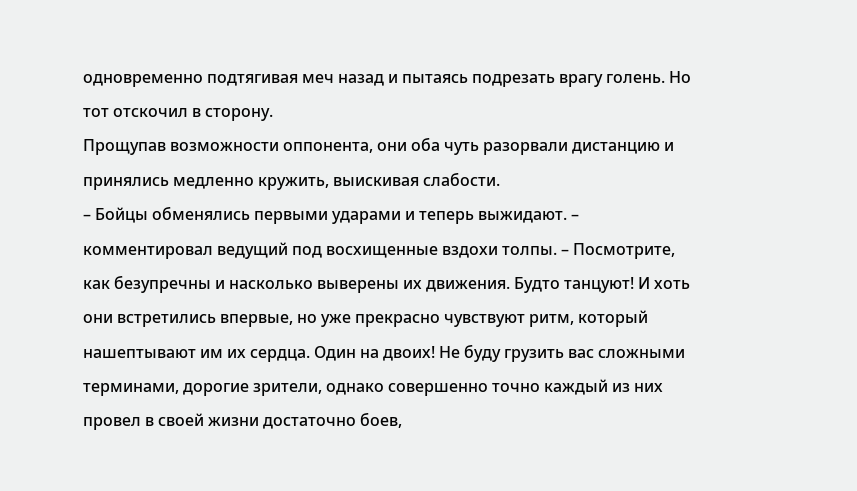одновременно подтягивая меч назад и пытаясь подрезать врагу голень. Но тот отскочил в сторону.
Прощупав возможности оппонента, они оба чуть разорвали дистанцию и принялись медленно кружить, выискивая слабости.
– Бойцы обменялись первыми ударами и теперь выжидают. – комментировал ведущий под восхищенные вздохи толпы. – Посмотрите, как безупречны и насколько выверены их движения. Будто танцуют! И хоть они встретились впервые, но уже прекрасно чувствуют ритм, который нашептывают им их сердца. Один на двоих! Не буду грузить вас сложными терминами, дорогие зрители, однако совершенно точно каждый из них провел в своей жизни достаточно боев,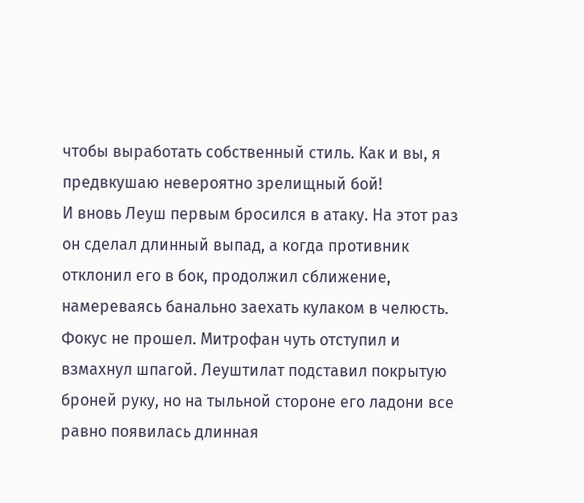чтобы выработать собственный стиль. Как и вы, я предвкушаю невероятно зрелищный бой!
И вновь Леуш первым бросился в атаку. На этот раз он сделал длинный выпад, а когда противник отклонил его в бок, продолжил сближение, намереваясь банально заехать кулаком в челюсть.
Фокус не прошел. Митрофан чуть отступил и взмахнул шпагой. Леуштилат подставил покрытую броней руку, но на тыльной стороне его ладони все равно появилась длинная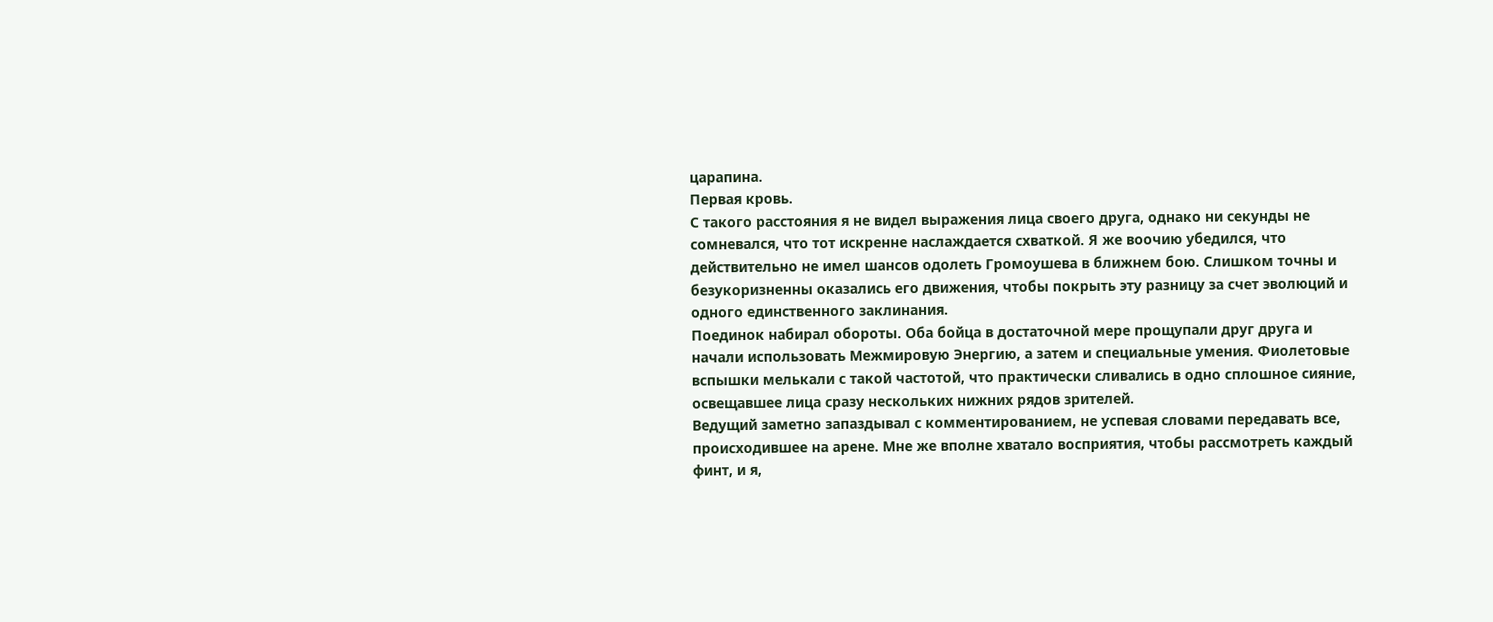царапина.
Первая кровь.
С такого расстояния я не видел выражения лица своего друга, однако ни секунды не сомневался, что тот искренне наслаждается схваткой. Я же воочию убедился, что действительно не имел шансов одолеть Громоушева в ближнем бою. Слишком точны и безукоризненны оказались его движения, чтобы покрыть эту разницу за счет эволюций и одного единственного заклинания.
Поединок набирал обороты. Оба бойца в достаточной мере прощупали друг друга и начали использовать Межмировую Энергию, а затем и специальные умения. Фиолетовые вспышки мелькали с такой частотой, что практически сливались в одно сплошное сияние, освещавшее лица сразу нескольких нижних рядов зрителей.
Ведущий заметно запаздывал с комментированием, не успевая словами передавать все, происходившее на арене. Мне же вполне хватало восприятия, чтобы рассмотреть каждый финт, и я,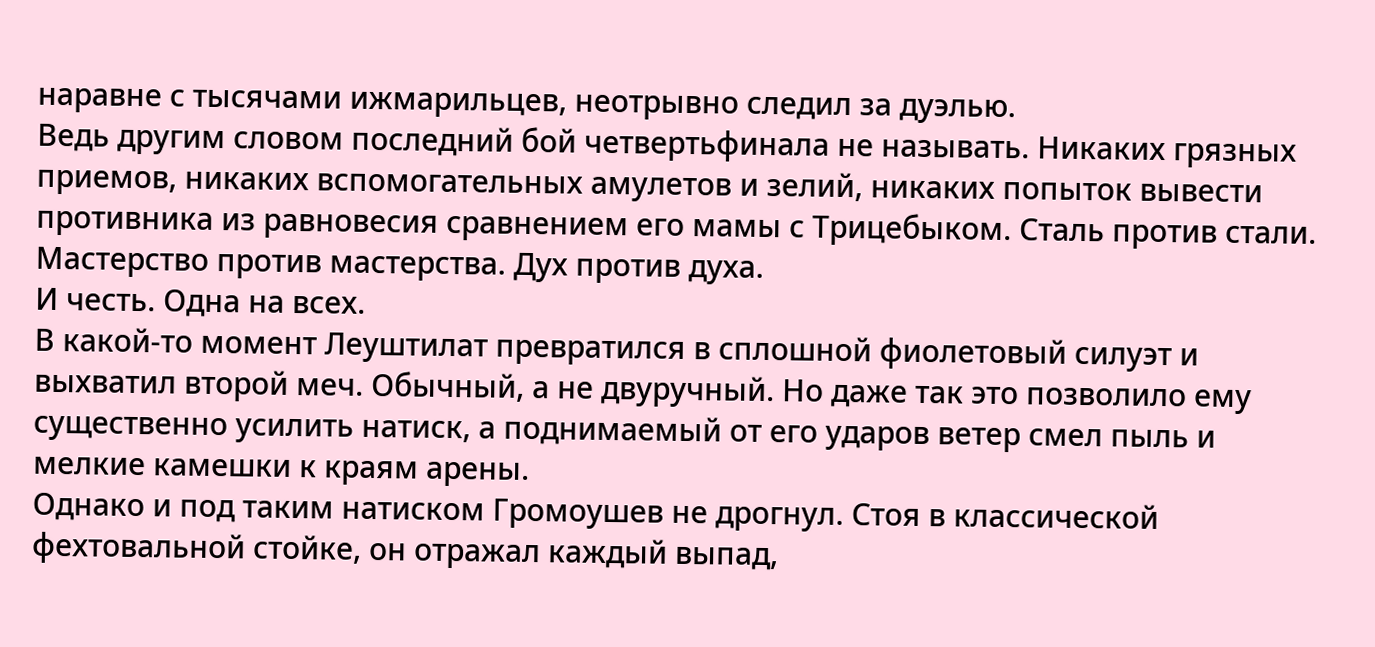наравне с тысячами ижмарильцев, неотрывно следил за дуэлью.
Ведь другим словом последний бой четвертьфинала не называть. Никаких грязных приемов, никаких вспомогательных амулетов и зелий, никаких попыток вывести противника из равновесия сравнением его мамы с Трицебыком. Сталь против стали. Мастерство против мастерства. Дух против духа.
И честь. Одна на всех.
В какой-то момент Леуштилат превратился в сплошной фиолетовый силуэт и выхватил второй меч. Обычный, а не двуручный. Но даже так это позволило ему существенно усилить натиск, а поднимаемый от его ударов ветер смел пыль и мелкие камешки к краям арены.
Однако и под таким натиском Громоушев не дрогнул. Стоя в классической фехтовальной стойке, он отражал каждый выпад,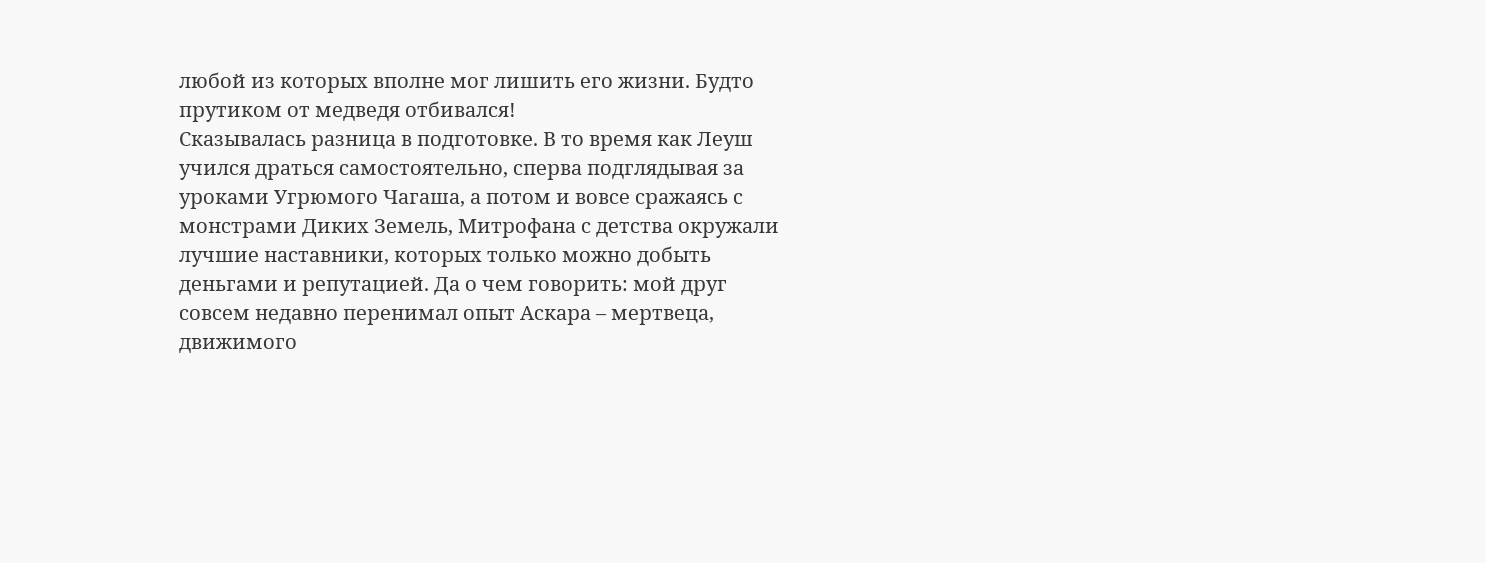любой из которых вполне мог лишить его жизни. Будто прутиком от медведя отбивался!
Сказывалась разница в подготовке. В то время как Леуш учился драться самостоятельно, сперва подглядывая за уроками Угрюмого Чагаша, а потом и вовсе сражаясь с монстрами Диких Земель, Митрофана с детства окружали лучшие наставники, которых только можно добыть деньгами и репутацией. Да о чем говорить: мой друг совсем недавно перенимал опыт Аскара – мертвеца, движимого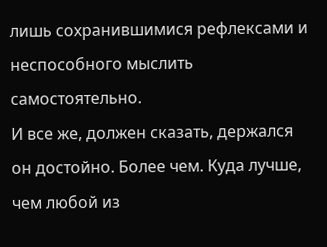лишь сохранившимися рефлексами и неспособного мыслить самостоятельно.
И все же, должен сказать, держался он достойно. Более чем. Куда лучше, чем любой из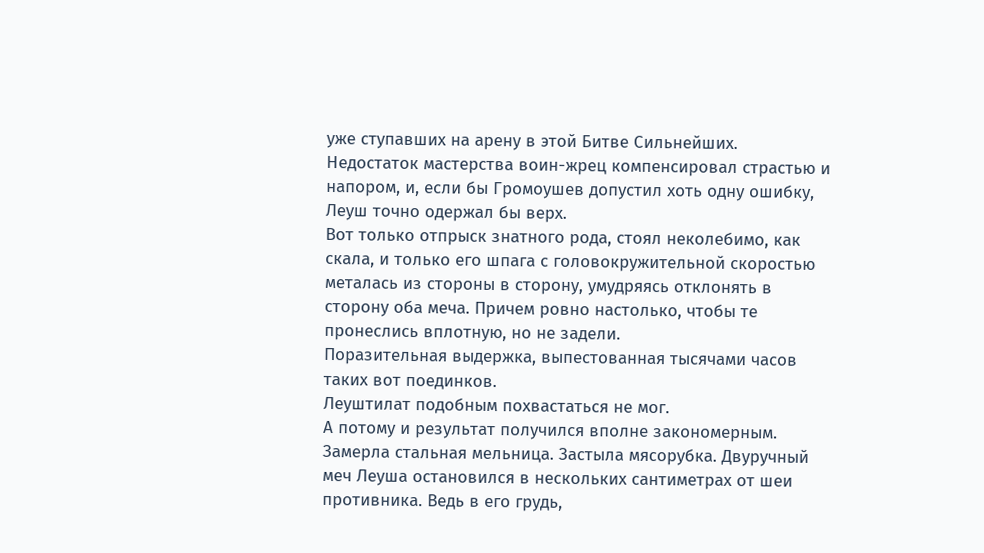уже ступавших на арену в этой Битве Сильнейших. Недостаток мастерства воин-жрец компенсировал страстью и напором, и, если бы Громоушев допустил хоть одну ошибку, Леуш точно одержал бы верх.
Вот только отпрыск знатного рода, стоял неколебимо, как скала, и только его шпага с головокружительной скоростью металась из стороны в сторону, умудряясь отклонять в сторону оба меча. Причем ровно настолько, чтобы те пронеслись вплотную, но не задели.
Поразительная выдержка, выпестованная тысячами часов таких вот поединков.
Леуштилат подобным похвастаться не мог.
А потому и результат получился вполне закономерным.
Замерла стальная мельница. Застыла мясорубка. Двуручный меч Леуша остановился в нескольких сантиметрах от шеи противника. Ведь в его грудь,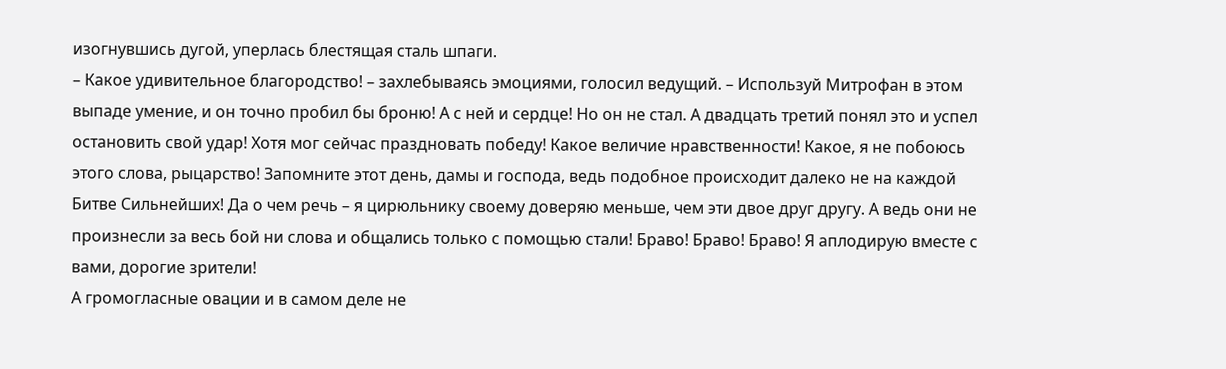изогнувшись дугой, уперлась блестящая сталь шпаги.
– Какое удивительное благородство! – захлебываясь эмоциями, голосил ведущий. – Используй Митрофан в этом выпаде умение, и он точно пробил бы броню! А с ней и сердце! Но он не стал. А двадцать третий понял это и успел остановить свой удар! Хотя мог сейчас праздновать победу! Какое величие нравственности! Какое, я не побоюсь этого слова, рыцарство! Запомните этот день, дамы и господа, ведь подобное происходит далеко не на каждой Битве Сильнейших! Да о чем речь – я цирюльнику своему доверяю меньше, чем эти двое друг другу. А ведь они не произнесли за весь бой ни слова и общались только с помощью стали! Браво! Браво! Браво! Я аплодирую вместе с вами, дорогие зрители!
А громогласные овации и в самом деле не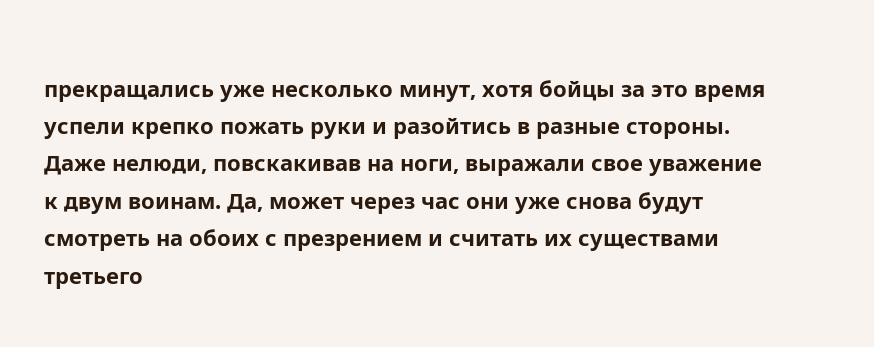прекращались уже несколько минут, хотя бойцы за это время успели крепко пожать руки и разойтись в разные стороны. Даже нелюди, повскакивав на ноги, выражали свое уважение к двум воинам. Да, может через час они уже снова будут смотреть на обоих с презрением и считать их существами третьего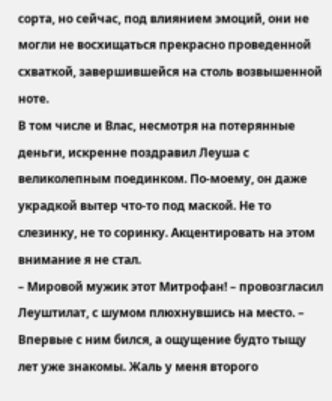сорта, но сейчас, под влиянием эмоций, они не могли не восхищаться прекрасно проведенной схваткой, завершившейся на столь возвышенной ноте.
В том числе и Влас, несмотря на потерянные деньги, искренне поздравил Леуша с великолепным поединком. По-моему, он даже украдкой вытер что-то под маской. Не то слезинку, не то соринку. Акцентировать на этом внимание я не стал.
– Мировой мужик этот Митрофан! – провозгласил Леуштилат, с шумом плюхнувшись на место. – Впервые с ним бился, а ощущение будто тыщу лет уже знакомы. Жаль у меня второго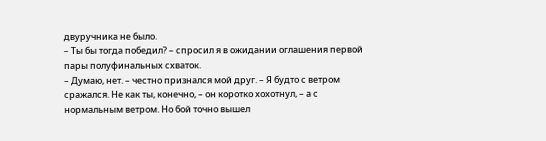двуручника не было.
– Ты бы тогда победил? – спросил я в ожидании оглашения первой пары полуфинальных схваток.
– Думаю, нет. – честно признался мой друг. – Я будто с ветром сражался. Не как ты, конечно, – он коротко хохотнул, – а с нормальным ветром. Но бой точно вышел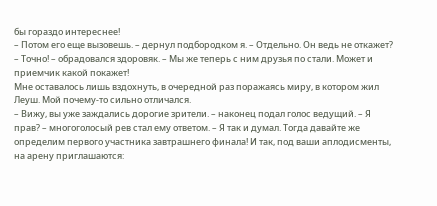бы гораздо интереснее!
– Потом его еще вызовешь. – дернул подбородком я. – Отдельно. Он ведь не откажет?
– Точно! – обрадовался здоровяк. – Мы же теперь с ним друзья по стали. Может и приемчик какой покажет!
Мне оставалось лишь вздохнуть, в очередной раз поражаясь миру, в котором жил Леуш. Мой почему-то сильно отличался.
– Вижу, вы уже заждались дорогие зрители. – наконец подал голос ведущий. – Я прав? – многоголосый рев стал ему ответом. – Я так и думал. Тогда давайте же определим первого участника завтрашнего финала! И так, под ваши аплодисменты, на арену приглашаются: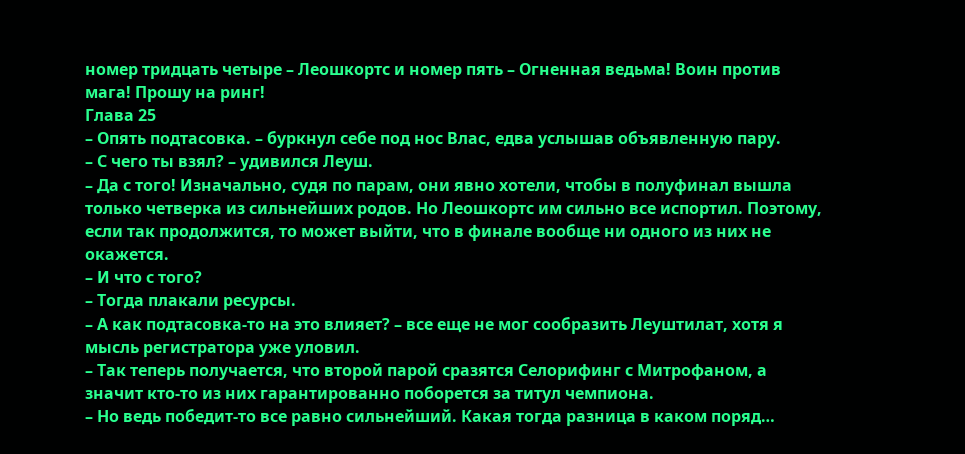номер тридцать четыре – Леошкортс и номер пять – Огненная ведьма! Воин против мага! Прошу на ринг!
Глава 25
– Опять подтасовка. – буркнул себе под нос Влас, едва услышав объявленную пару.
– С чего ты взял? – удивился Леуш.
– Да с того! Изначально, судя по парам, они явно хотели, чтобы в полуфинал вышла только четверка из сильнейших родов. Но Леошкортс им сильно все испортил. Поэтому, если так продолжится, то может выйти, что в финале вообще ни одного из них не окажется.
– И что с того?
– Тогда плакали ресурсы.
– А как подтасовка-то на это влияет? – все еще не мог сообразить Леуштилат, хотя я мысль регистратора уже уловил.
– Так теперь получается, что второй парой сразятся Селорифинг с Митрофаном, а значит кто-то из них гарантированно поборется за титул чемпиона.
– Но ведь победит-то все равно сильнейший. Какая тогда разница в каком поряд…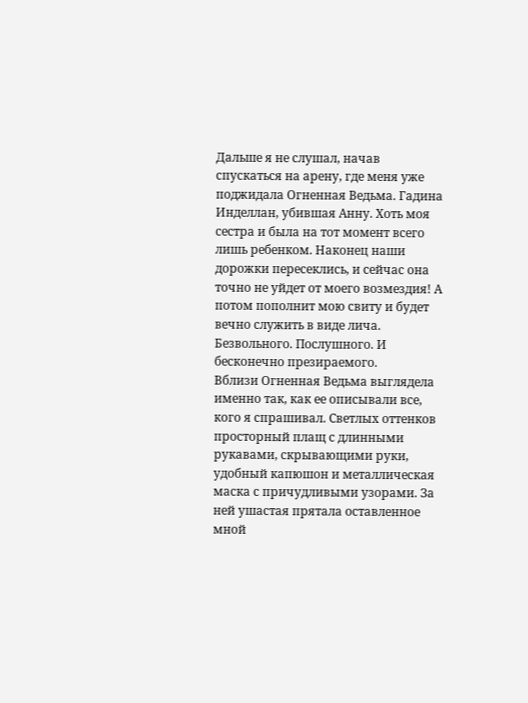Дальше я не слушал, начав спускаться на арену, где меня уже поджидала Огненная Ведьма. Гадина Инделлан, убившая Анну. Хоть моя сестра и была на тот момент всего лишь ребенком. Наконец наши дорожки пересеклись, и сейчас она точно не уйдет от моего возмездия! А потом пополнит мою свиту и будет вечно служить в виде лича. Безвольного. Послушного. И бесконечно презираемого.
Вблизи Огненная Ведьма выглядела именно так, как ее описывали все, кого я спрашивал. Светлых оттенков просторный плащ с длинными рукавами, скрывающими руки, удобный капюшон и металлическая маска с причудливыми узорами. За ней ушастая прятала оставленное мной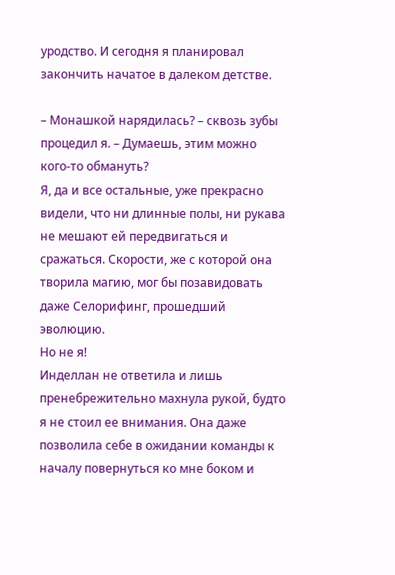уродство. И сегодня я планировал закончить начатое в далеком детстве.

– Монашкой нарядилась? – сквозь зубы процедил я. – Думаешь, этим можно кого-то обмануть?
Я, да и все остальные, уже прекрасно видели, что ни длинные полы, ни рукава не мешают ей передвигаться и сражаться. Скорости, же с которой она творила магию, мог бы позавидовать даже Селорифинг, прошедший эволюцию.
Но не я!
Инделлан не ответила и лишь пренебрежительно махнула рукой, будто я не стоил ее внимания. Она даже позволила себе в ожидании команды к началу повернуться ко мне боком и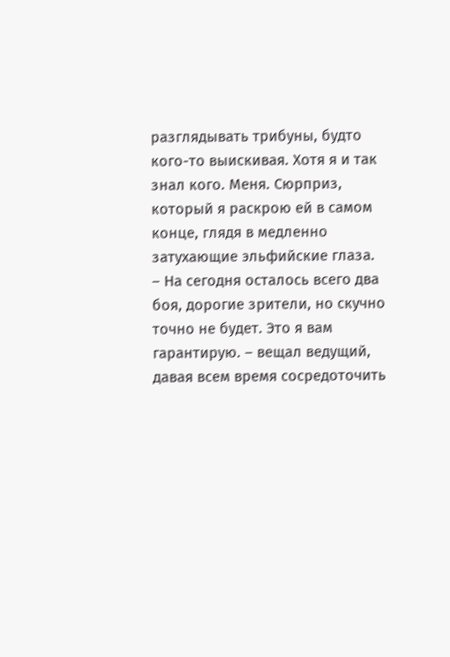разглядывать трибуны, будто кого-то выискивая. Хотя я и так знал кого. Меня. Сюрприз, который я раскрою ей в самом конце, глядя в медленно затухающие эльфийские глаза.
– На сегодня осталось всего два боя, дорогие зрители, но скучно точно не будет. Это я вам гарантирую. – вещал ведущий, давая всем время сосредоточить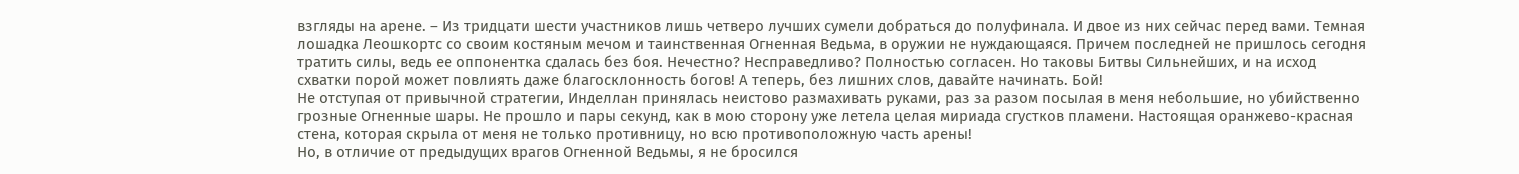взгляды на арене. – Из тридцати шести участников лишь четверо лучших сумели добраться до полуфинала. И двое из них сейчас перед вами. Темная лошадка Леошкортс со своим костяным мечом и таинственная Огненная Ведьма, в оружии не нуждающаяся. Причем последней не пришлось сегодня тратить силы, ведь ее оппонентка сдалась без боя. Нечестно? Несправедливо? Полностью согласен. Но таковы Битвы Сильнейших, и на исход схватки порой может повлиять даже благосклонность богов! А теперь, без лишних слов, давайте начинать. Бой!
Не отступая от привычной стратегии, Инделлан принялась неистово размахивать руками, раз за разом посылая в меня небольшие, но убийственно грозные Огненные шары. Не прошло и пары секунд, как в мою сторону уже летела целая мириада сгустков пламени. Настоящая оранжево-красная стена, которая скрыла от меня не только противницу, но всю противоположную часть арены!
Но, в отличие от предыдущих врагов Огненной Ведьмы, я не бросился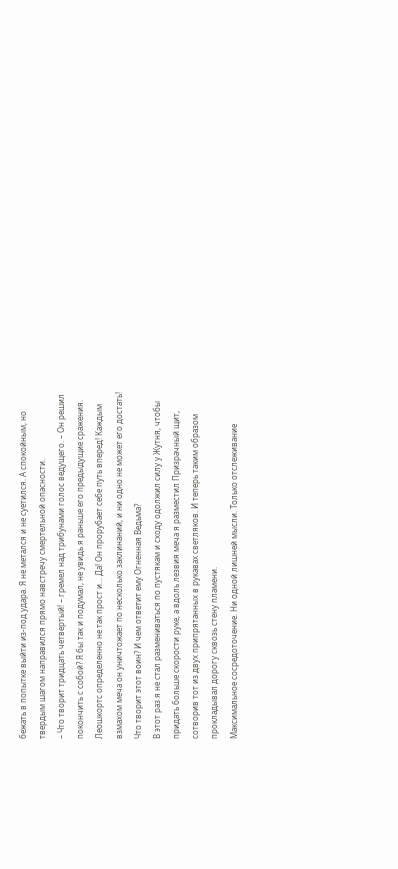бежать в попытке выйти из-под удара. Я не метался и не суетился. А спокойным, но твердым шагом направился прямо навстречу смертельной опасности.
– Что творит тридцать четвертый! – гремел над трибунами голос ведущего. – Он решил покончить с собой? Я бы так и подумал, не увидь я раньше его предыдущие сражения. Леошкортс определенно не так прост и… Да! Он прорубает себе путь вперед! Каждым взмахом меча он уничтожает по несколько заклинаний, и ни одно не может его достать! Что творит этот воин? И чем ответит ему Огненная Ведьма?
В этот раз я не стал размениваться по пустякам и сходу одолжил силу у Жутня, чтобы придать больше скорости руке, а вдоль лезвия меча я разместил Призрачный щит, сотворив тот из двух припрятанных в рукавах светляков. И теперь таким образом прокладывал дорогу сквозь стену пламени.
Максимальное сосредоточение. Ни одной лишней мысли. Только отслеживание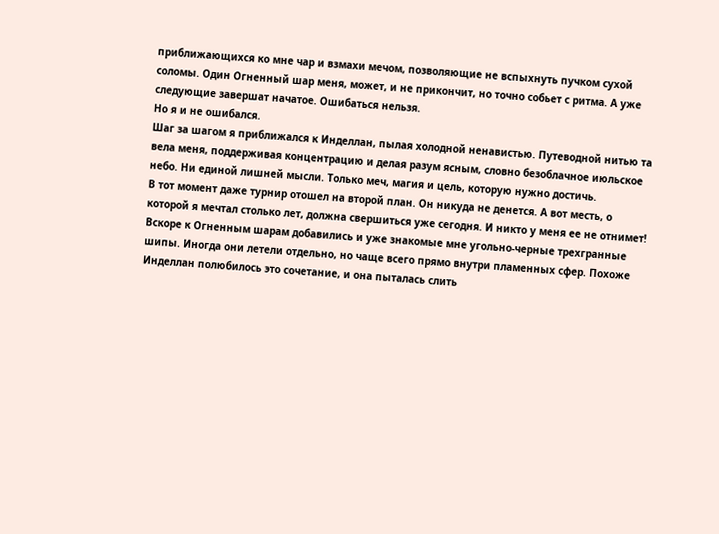приближающихся ко мне чар и взмахи мечом, позволяющие не вспыхнуть пучком сухой соломы. Один Огненный шар меня, может, и не прикончит, но точно собьет с ритма. А уже следующие завершат начатое. Ошибаться нельзя.
Но я и не ошибался.
Шаг за шагом я приближался к Инделлан, пылая холодной ненавистью. Путеводной нитью та вела меня, поддерживая концентрацию и делая разум ясным, словно безоблачное июльское небо. Ни единой лишней мысли. Только меч, магия и цель, которую нужно достичь.
В тот момент даже турнир отошел на второй план. Он никуда не денется. А вот месть, о которой я мечтал столько лет, должна свершиться уже сегодня. И никто у меня ее не отнимет!
Вскоре к Огненным шарам добавились и уже знакомые мне угольно-черные трехгранные шипы. Иногда они летели отдельно, но чаще всего прямо внутри пламенных сфер. Похоже Инделлан полюбилось это сочетание, и она пыталась слить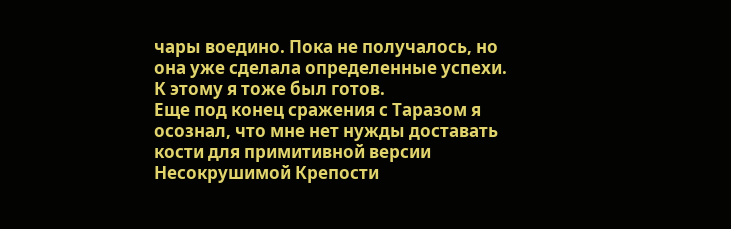чары воедино. Пока не получалось, но она уже сделала определенные успехи.
К этому я тоже был готов.
Еще под конец сражения с Таразом я осознал, что мне нет нужды доставать кости для примитивной версии Несокрушимой Крепости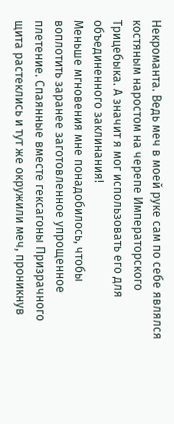Некроманта. Ведь меч в моей руке сам по себе являлся костяным наростом на черепе Императорского Трицебыка. А значит я мог использовать его для объединенного заклинания!
Меньше мгновения мне понадобилось, чтобы воплотить заранее заготовленное упрощенное плетение. Спаянные вместе гексагоны Призрачного щита растеклись и тут же окружили меч, проникнув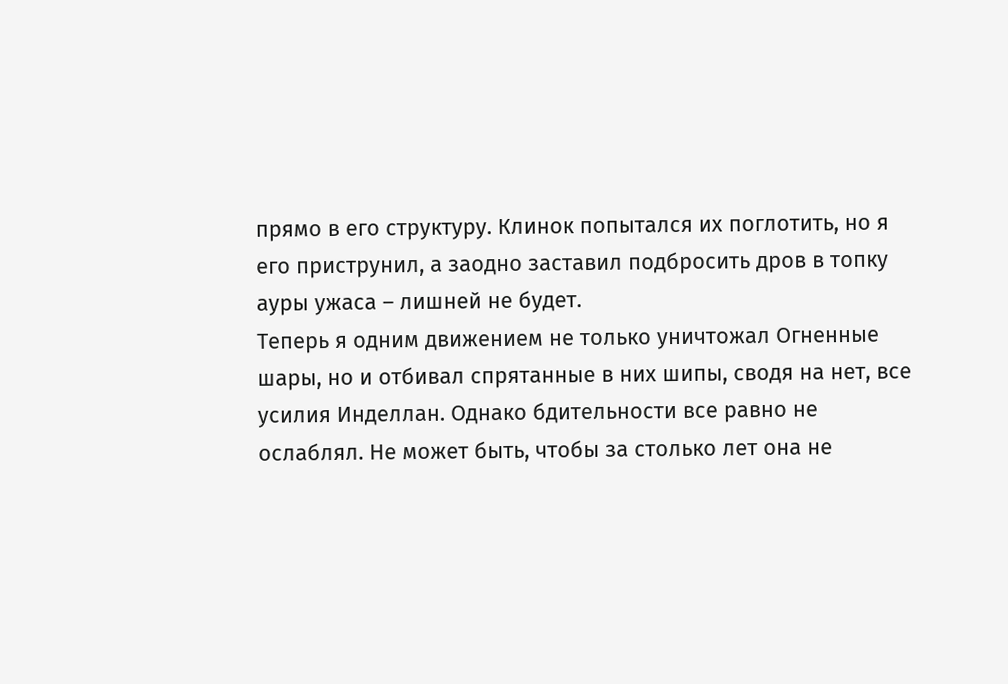прямо в его структуру. Клинок попытался их поглотить, но я его приструнил, а заодно заставил подбросить дров в топку ауры ужаса – лишней не будет.
Теперь я одним движением не только уничтожал Огненные шары, но и отбивал спрятанные в них шипы, сводя на нет, все усилия Инделлан. Однако бдительности все равно не ослаблял. Не может быть, чтобы за столько лет она не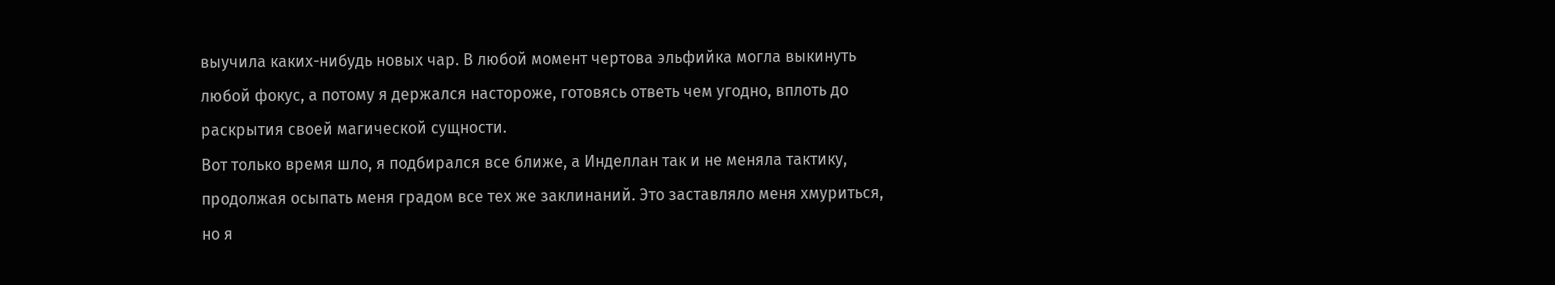выучила каких-нибудь новых чар. В любой момент чертова эльфийка могла выкинуть любой фокус, а потому я держался настороже, готовясь ответь чем угодно, вплоть до раскрытия своей магической сущности.
Вот только время шло, я подбирался все ближе, а Инделлан так и не меняла тактику, продолжая осыпать меня градом все тех же заклинаний. Это заставляло меня хмуриться, но я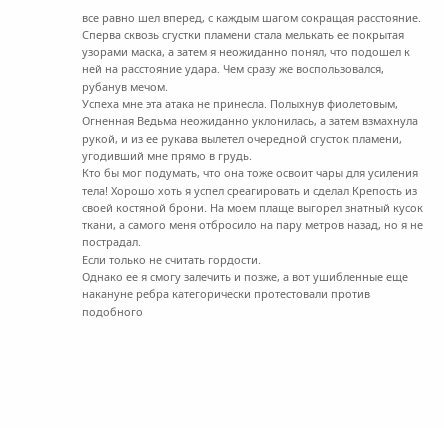все равно шел вперед, с каждым шагом сокращая расстояние.
Сперва сквозь сгустки пламени стала мелькать ее покрытая узорами маска, а затем я неожиданно понял, что подошел к ней на расстояние удара. Чем сразу же воспользовался, рубанув мечом.
Успеха мне эта атака не принесла. Полыхнув фиолетовым, Огненная Ведьма неожиданно уклонилась, а затем взмахнула рукой, и из ее рукава вылетел очередной сгусток пламени, угодивший мне прямо в грудь.
Кто бы мог подумать, что она тоже освоит чары для усиления тела! Хорошо хоть я успел среагировать и сделал Крепость из своей костяной брони. На моем плаще выгорел знатный кусок ткани, а самого меня отбросило на пару метров назад, но я не пострадал.
Если только не считать гордости.
Однако ее я смогу залечить и позже, а вот ушибленные еще накануне ребра категорически протестовали против подобного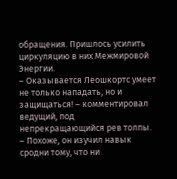обращения. Пришлось усилить циркуляцию в них Межмировой Энергии.
– Оказывается Леошкортс умеет не только нападать, но и защищаться! – комментировал ведущий, под непрекращающийся рев толпы. – Похоже, он изучил навык сродни тому, что ни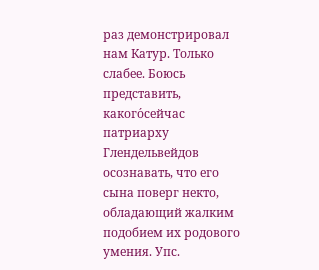раз демонстрировал нам Катур. Только слабее. Боюсь представить, какого́сейчас патриарху Глендельвейдов осознавать, что его сына поверг некто, обладающий жалким подобием их родового умения. Упс.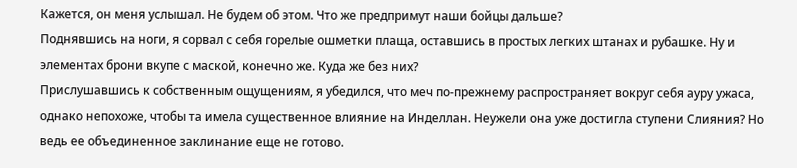Кажется, он меня услышал. Не будем об этом. Что же предпримут наши бойцы дальше?
Поднявшись на ноги, я сорвал с себя горелые ошметки плаща, оставшись в простых легких штанах и рубашке. Ну и элементах брони вкупе с маской, конечно же. Куда же без них?
Прислушавшись к собственным ощущениям, я убедился, что меч по-прежнему распространяет вокруг себя ауру ужаса, однако непохоже, чтобы та имела существенное влияние на Инделлан. Неужели она уже достигла ступени Слияния? Но ведь ее объединенное заклинание еще не готово.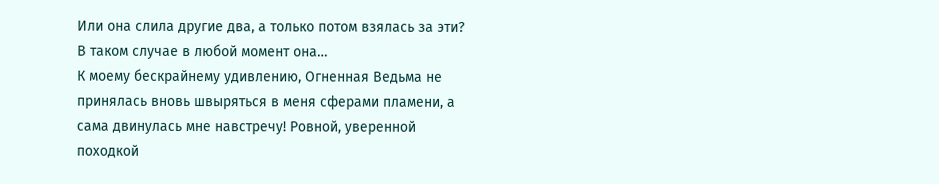Или она слила другие два, а только потом взялась за эти? В таком случае в любой момент она…
К моему бескрайнему удивлению, Огненная Ведьма не принялась вновь швыряться в меня сферами пламени, а сама двинулась мне навстречу! Ровной, уверенной походкой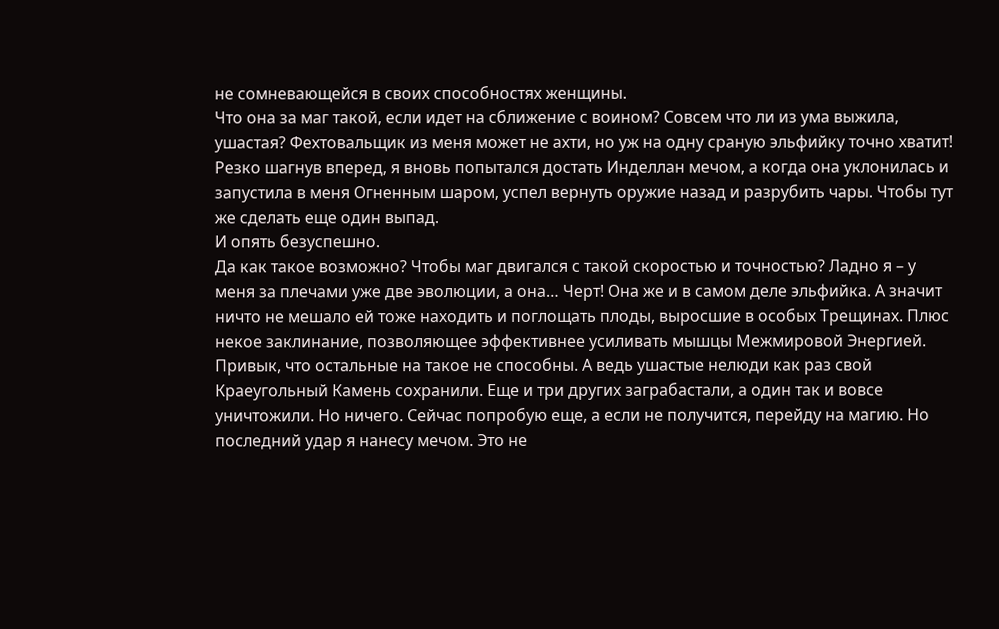не сомневающейся в своих способностях женщины.
Что она за маг такой, если идет на сближение с воином? Совсем что ли из ума выжила, ушастая? Фехтовальщик из меня может не ахти, но уж на одну сраную эльфийку точно хватит!
Резко шагнув вперед, я вновь попытался достать Инделлан мечом, а когда она уклонилась и запустила в меня Огненным шаром, успел вернуть оружие назад и разрубить чары. Чтобы тут же сделать еще один выпад.
И опять безуспешно.
Да как такое возможно? Чтобы маг двигался с такой скоростью и точностью? Ладно я – у меня за плечами уже две эволюции, а она… Черт! Она же и в самом деле эльфийка. А значит ничто не мешало ей тоже находить и поглощать плоды, выросшие в особых Трещинах. Плюс некое заклинание, позволяющее эффективнее усиливать мышцы Межмировой Энергией.
Привык, что остальные на такое не способны. А ведь ушастые нелюди как раз свой Краеугольный Камень сохранили. Еще и три других заграбастали, а один так и вовсе уничтожили. Но ничего. Сейчас попробую еще, а если не получится, перейду на магию. Но последний удар я нанесу мечом. Это не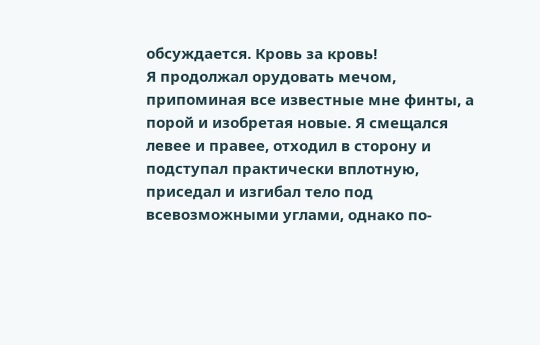обсуждается. Кровь за кровь!
Я продолжал орудовать мечом, припоминая все известные мне финты, а порой и изобретая новые. Я смещался левее и правее, отходил в сторону и подступал практически вплотную, приседал и изгибал тело под всевозможными углами, однако по-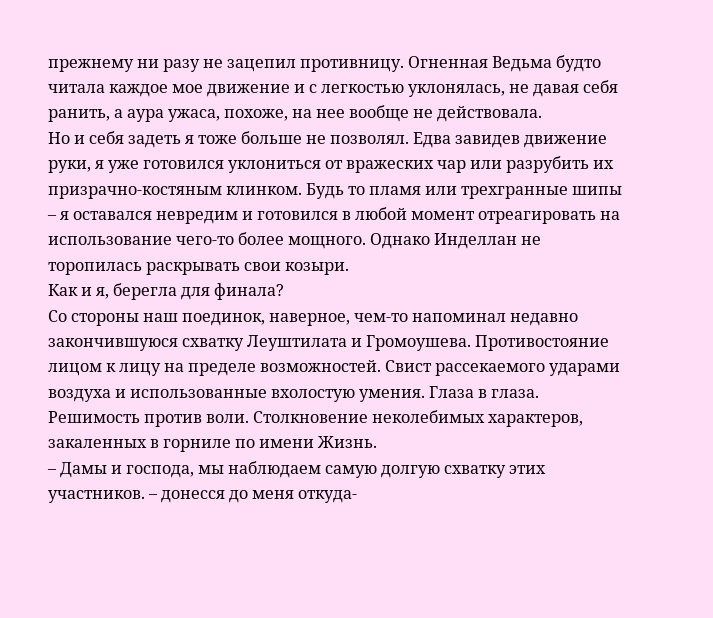прежнему ни разу не зацепил противницу. Огненная Ведьма будто читала каждое мое движение и с легкостью уклонялась, не давая себя ранить, а аура ужаса, похоже, на нее вообще не действовала.
Но и себя задеть я тоже больше не позволял. Едва завидев движение руки, я уже готовился уклониться от вражеских чар или разрубить их призрачно-костяным клинком. Будь то пламя или трехгранные шипы – я оставался невредим и готовился в любой момент отреагировать на использование чего-то более мощного. Однако Инделлан не торопилась раскрывать свои козыри.
Как и я, берегла для финала?
Со стороны наш поединок, наверное, чем-то напоминал недавно закончившуюся схватку Леуштилата и Громоушева. Противостояние лицом к лицу на пределе возможностей. Свист рассекаемого ударами воздуха и использованные вхолостую умения. Глаза в глаза. Решимость против воли. Столкновение неколебимых характеров, закаленных в горниле по имени Жизнь.
– Дамы и господа, мы наблюдаем самую долгую схватку этих участников. – донесся до меня откуда-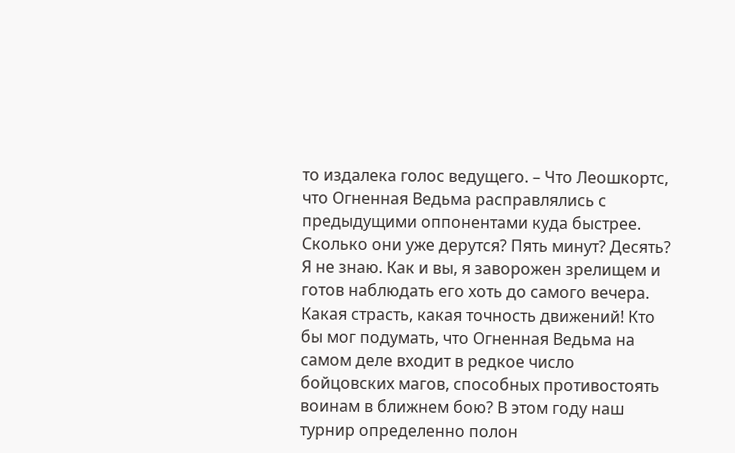то издалека голос ведущего. – Что Леошкортс, что Огненная Ведьма расправлялись с предыдущими оппонентами куда быстрее. Сколько они уже дерутся? Пять минут? Десять? Я не знаю. Как и вы, я заворожен зрелищем и готов наблюдать его хоть до самого вечера. Какая страсть, какая точность движений! Кто бы мог подумать, что Огненная Ведьма на самом деле входит в редкое число бойцовских магов, способных противостоять воинам в ближнем бою? В этом году наш турнир определенно полон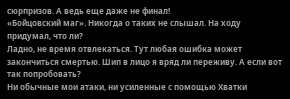сюрпризов. А ведь еще даже не финал!
«Бойцовский маг». Никогда о таких не слышал. На ходу придумал, что ли?
Ладно, не время отвлекаться. Тут любая ошибка может закончиться смертью. Шип в лицо я вряд ли переживу. А если вот так попробовать?
Ни обычные мои атаки, ни усиленные с помощью Хватки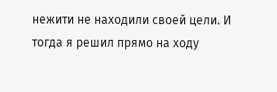нежити не находили своей цели. И тогда я решил прямо на ходу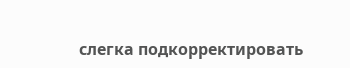слегка подкорректировать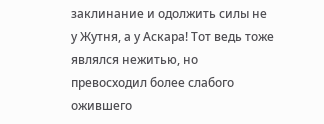заклинание и одолжить силы не у Жутня, а у Аскара! Тот ведь тоже являлся нежитью, но превосходил более слабого ожившего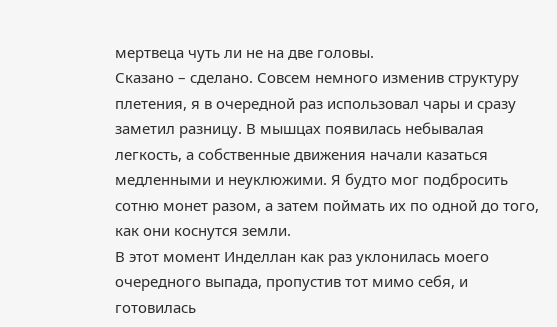мертвеца чуть ли не на две головы.
Сказано – сделано. Совсем немного изменив структуру плетения, я в очередной раз использовал чары и сразу заметил разницу. В мышцах появилась небывалая легкость, а собственные движения начали казаться медленными и неуклюжими. Я будто мог подбросить сотню монет разом, а затем поймать их по одной до того, как они коснутся земли.
В этот момент Инделлан как раз уклонилась моего очередного выпада, пропустив тот мимо себя, и готовилась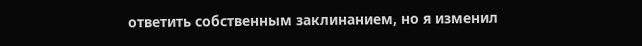ответить собственным заклинанием, но я изменил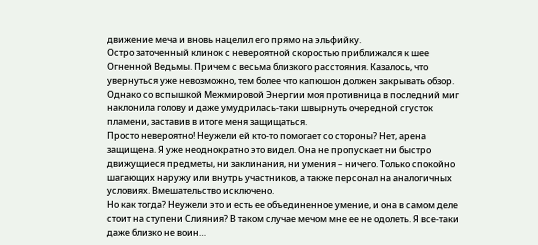движение меча и вновь нацелил его прямо на эльфийку.
Остро заточенный клинок с невероятной скоростью приближался к шее Огненной Ведьмы. Причем с весьма близкого расстояния. Казалось, что увернуться уже невозможно, тем более что капюшон должен закрывать обзор. Однако со вспышкой Межмировой Энергии моя противница в последний миг наклонила голову и даже умудрилась-таки швырнуть очередной сгусток пламени, заставив в итоге меня защищаться.
Просто невероятно! Неужели ей кто-то помогает со стороны? Нет, арена защищена. Я уже неоднократно это видел. Она не пропускает ни быстро движущиеся предметы, ни заклинания, ни умения – ничего. Только спокойно шагающих наружу или внутрь участников, а также персонал на аналогичных условиях. Вмешательство исключено.
Но как тогда? Неужели это и есть ее объединенное умение, и она в самом деле стоит на ступени Слияния? В таком случае мечом мне ее не одолеть. Я все-таки даже близко не воин…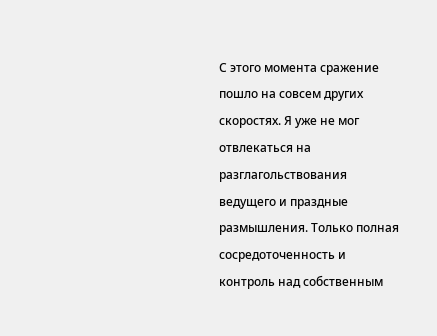С этого момента сражение пошло на совсем других скоростях. Я уже не мог отвлекаться на разглагольствования ведущего и праздные размышления. Только полная сосредоточенность и контроль над собственным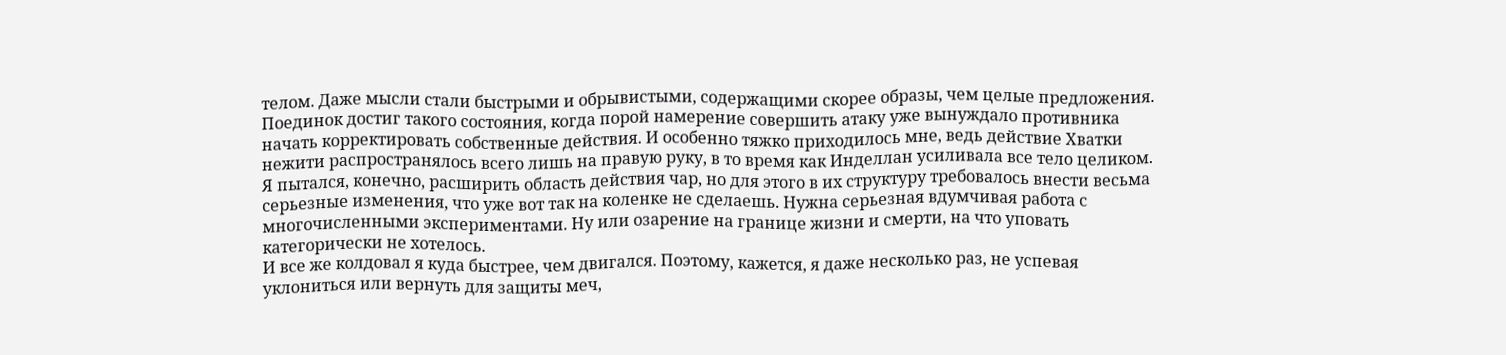телом. Даже мысли стали быстрыми и обрывистыми, содержащими скорее образы, чем целые предложения.
Поединок достиг такого состояния, когда порой намерение совершить атаку уже вынуждало противника начать корректировать собственные действия. И особенно тяжко приходилось мне, ведь действие Хватки нежити распространялось всего лишь на правую руку, в то время как Инделлан усиливала все тело целиком.
Я пытался, конечно, расширить область действия чар, но для этого в их структуру требовалось внести весьма серьезные изменения, что уже вот так на коленке не сделаешь. Нужна серьезная вдумчивая работа с многочисленными экспериментами. Ну или озарение на границе жизни и смерти, на что уповать категорически не хотелось.
И все же колдовал я куда быстрее, чем двигался. Поэтому, кажется, я даже несколько раз, не успевая уклониться или вернуть для защиты меч,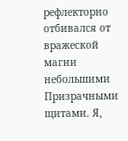рефлекторно отбивался от вражеской магии небольшими Призрачными щитами. Я,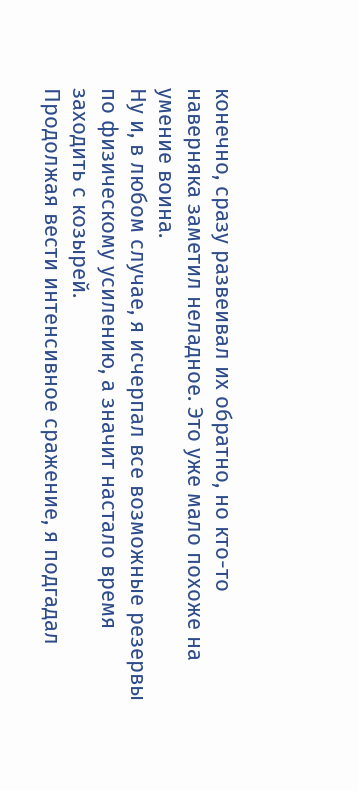конечно, сразу развеивал их обратно, но кто-то наверняка заметил неладное. Это уже мало похоже на умение воина.
Ну и, в любом случае, я исчерпал все возможные резервы по физическому усилению, а значит настало время заходить с козырей.
Продолжая вести интенсивное сражение, я подгадал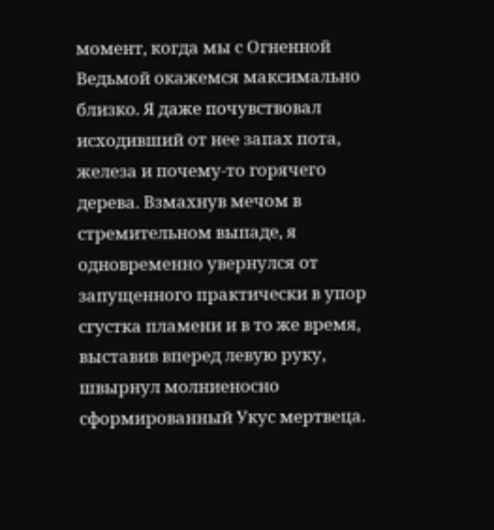момент, когда мы с Огненной Ведьмой окажемся максимально близко. Я даже почувствовал исходивший от нее запах пота, железа и почему-то горячего дерева. Взмахнув мечом в стремительном выпаде, я одновременно увернулся от запущенного практически в упор сгустка пламени и в то же время, выставив вперед левую руку, швырнул молниеносно сформированный Укус мертвеца.